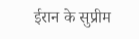ईरान के सुप्रीम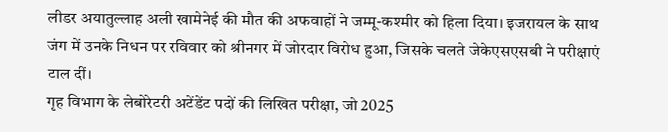लीडर अयातुल्लाह अली खामेनेई की मौत की अफवाहों ने जम्मू-कश्मीर को हिला दिया। इजरायल के साथ जंग में उनके निधन पर रविवार को श्रीनगर में जोरदार विरोध हुआ, जिसके चलते जेकेएसएसबी ने परीक्षाएं टाल दीं।
गृह विभाग के लेबोरेटरी अटेंडेंट पदों की लिखित परीक्षा, जो 2025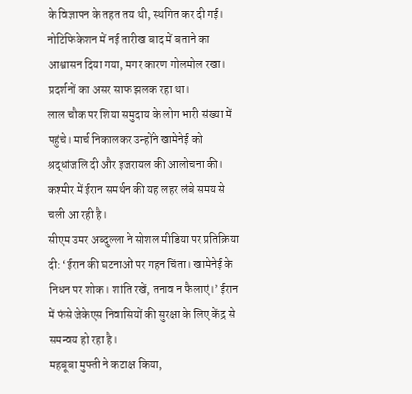के विज्ञापन के तहत तय थी, स्थगित कर दी गई। नोटिफिकेशन में नई तारीख बाद में बताने का आश्वासन दिया गया, मगर कारण गोलमोल रखा। प्रदर्शनों का असर साफ झलक रहा था।
लाल चौक पर शिया समुदाय के लोग भारी संख्या में पहुंचे। मार्च निकालकर उन्होंने खामेनेई को श्रद्धांजलि दी और इजरायल की आलोचना की। कश्मीर में ईरान समर्थन की यह लहर लंबे समय से चली आ रही है।
सीएम उमर अब्दुल्ला ने सोशल मीडिया पर प्रतिक्रिया दी: ‘ईरान की घटनाओं पर गहन चिंता। खामेनेई के निधन पर शोक। शांति रखें, तनाव न फैलाएं।’ ईरान में फंसे जेकेएस निवासियों की सुरक्षा के लिए केंद्र से समन्वय हो रहा है।
महबूबा मुफ्ती ने कटाक्ष किया,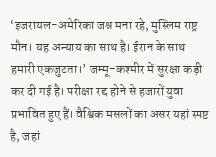‘इजरायल-अमेरिका जश्न मना रहे, मुस्लिम राष्ट्र मौन। यह अन्याय का साथ है। ईरान के साथ हमारी एकजुटता।’ जम्मू-कश्मीर में सुरक्षा कड़ी कर दी गई है। परीक्षा रद्द होने से हजारों युवा प्रभावित हुए हैं। वैश्विक मसलों का असर यहां स्पष्ट है, जहां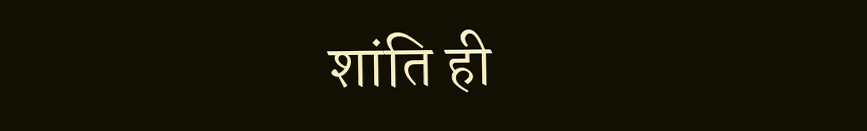शांति ही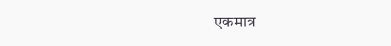एकमात्र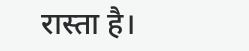रास्ता है।